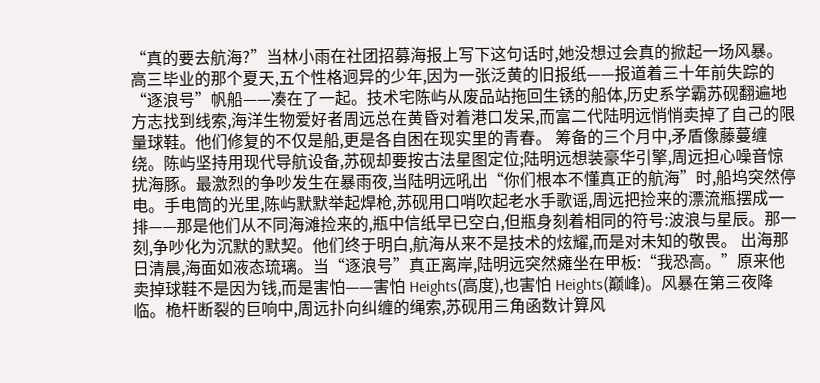“真的要去航海?”当林小雨在社团招募海报上写下这句话时,她没想过会真的掀起一场风暴。高三毕业的那个夏天,五个性格迥异的少年,因为一张泛黄的旧报纸——报道着三十年前失踪的“逐浪号”帆船——凑在了一起。技术宅陈屿从废品站拖回生锈的船体,历史系学霸苏砚翻遍地方志找到线索,海洋生物爱好者周远总在黄昏对着港口发呆,而富二代陆明远悄悄卖掉了自己的限量球鞋。他们修复的不仅是船,更是各自困在现实里的青春。 筹备的三个月中,矛盾像藤蔓缠绕。陈屿坚持用现代导航设备,苏砚却要按古法星图定位;陆明远想装豪华引擎,周远担心噪音惊扰海豚。最激烈的争吵发生在暴雨夜,当陆明远吼出“你们根本不懂真正的航海”时,船坞突然停电。手电筒的光里,陈屿默默举起焊枪,苏砚用口哨吹起老水手歌谣,周远把捡来的漂流瓶摆成一排——那是他们从不同海滩捡来的,瓶中信纸早已空白,但瓶身刻着相同的符号:波浪与星辰。那一刻,争吵化为沉默的默契。他们终于明白,航海从来不是技术的炫耀,而是对未知的敬畏。 出海那日清晨,海面如液态琉璃。当“逐浪号”真正离岸,陆明远突然瘫坐在甲板:“我恐高。”原来他卖掉球鞋不是因为钱,而是害怕——害怕 Heights(高度),也害怕 Heights(巅峰)。风暴在第三夜降临。桅杆断裂的巨响中,周远扑向纠缠的绳索,苏砚用三角函数计算风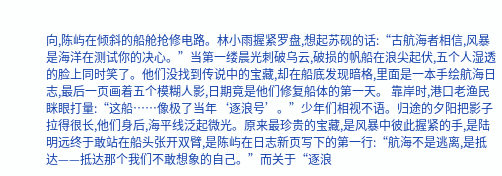向,陈屿在倾斜的船舱抢修电路。林小雨握紧罗盘,想起苏砚的话:“古航海者相信,风暴是海洋在测试你的决心。”当第一缕晨光刺破乌云,破损的帆船在浪尖起伏,五个人湿透的脸上同时笑了。他们没找到传说中的宝藏,却在船底发现暗格,里面是一本手绘航海日志,最后一页画着五个模糊人影,日期竟是他们修复船体的第一天。 靠岸时,港口老渔民眯眼打量:“这船……像极了当年‘逐浪号’。”少年们相视不语。归途的夕阳把影子拉得很长,他们身后,海平线泛起微光。原来最珍贵的宝藏,是风暴中彼此握紧的手,是陆明远终于敢站在船头张开双臂,是陈屿在日志新页写下的第一行:“航海不是逃离,是抵达——抵达那个我们不敢想象的自己。”而关于“逐浪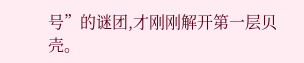号”的谜团,才刚刚解开第一层贝壳。